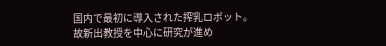国内で最初に導入された搾乳ロボット。故新出教授を中心に研究が進め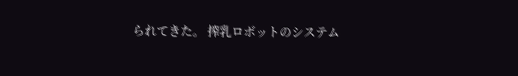られてきた。 搾乳ロボットのシステム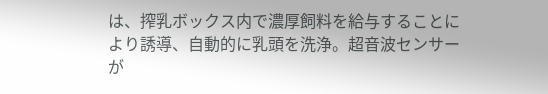は、搾乳ボックス内で濃厚飼料を給与することにより誘導、自動的に乳頭を洗浄。超音波センサーが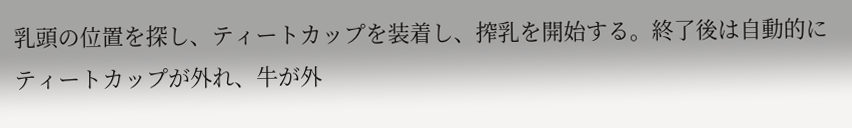乳頭の位置を探し、ティートカップを装着し、搾乳を開始する。終了後は自動的にティートカップが外れ、牛が外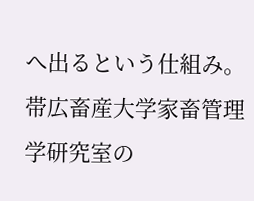へ出るという仕組み。
帯広畜産大学家畜管理学研究室の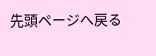先頭ページへ戻る